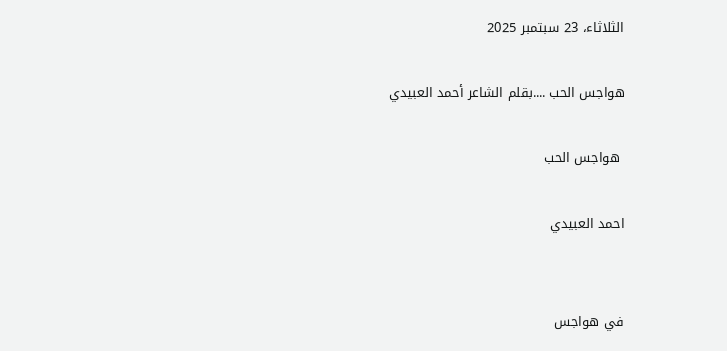الثلاثاء، 23 سبتمبر 2025

هواجس الحب ....بقلم الشاعر أحمد العبيدي

 هواجس الحب

احمد العبيدي


في هواجس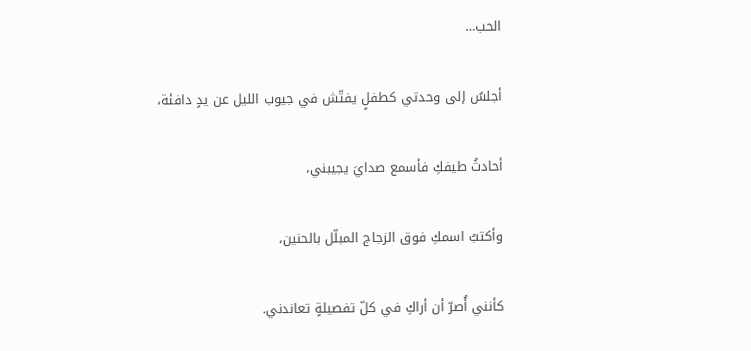الحب…

أجلسُ إلى وحدتي كطفلٍ يفتّش في جيوب الليل عن يدٍ دافئة،

أحادثُ طيفكِ فأسمع صدايَ يجيبني،

وأكتبُ اسمكِ فوق الزجاج المبلّل بالحنين،

كأنني أُصرّ أن أراكِ في كلّ تفصيلةٍ تعاندني.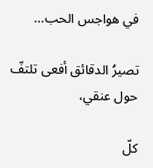في هواجس الحب…

تصيرُ الدقائق أفعى تلتفّ حول عنقي،

كلّ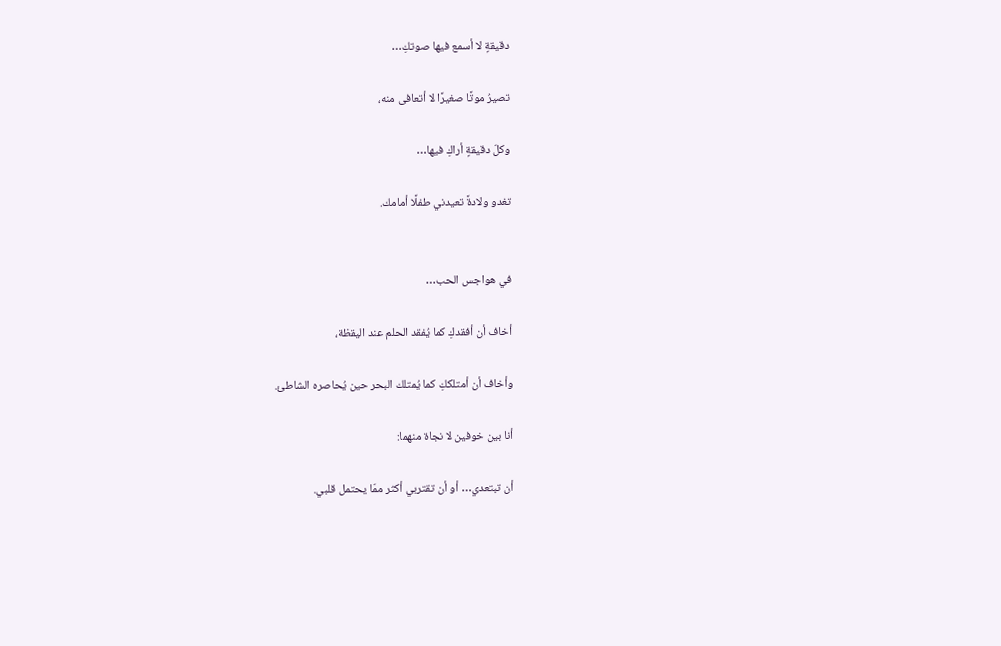دقيقةٍ لا أسمع فيها صوتكِ…

تصيرُ موتًا صغيرًا لا أتعافى منه،

وكلّ دقيقةٍ أراكِ فيها…

تغدو ولادةً تعيدني طفلًا أمامك.


في هواجس الحب…

أخاف أن أفقدكِ كما يُفقد الحلم عند اليقظة،

وأخاف أن أمتلككِ كما يُمتلك البحر حين يُحاصره الشاطئ.

أنا بين خوفين لا نجاة منهما:

أن تبتعدي… أو أن تقتربي أكثر ممّا يحتمل قلبي.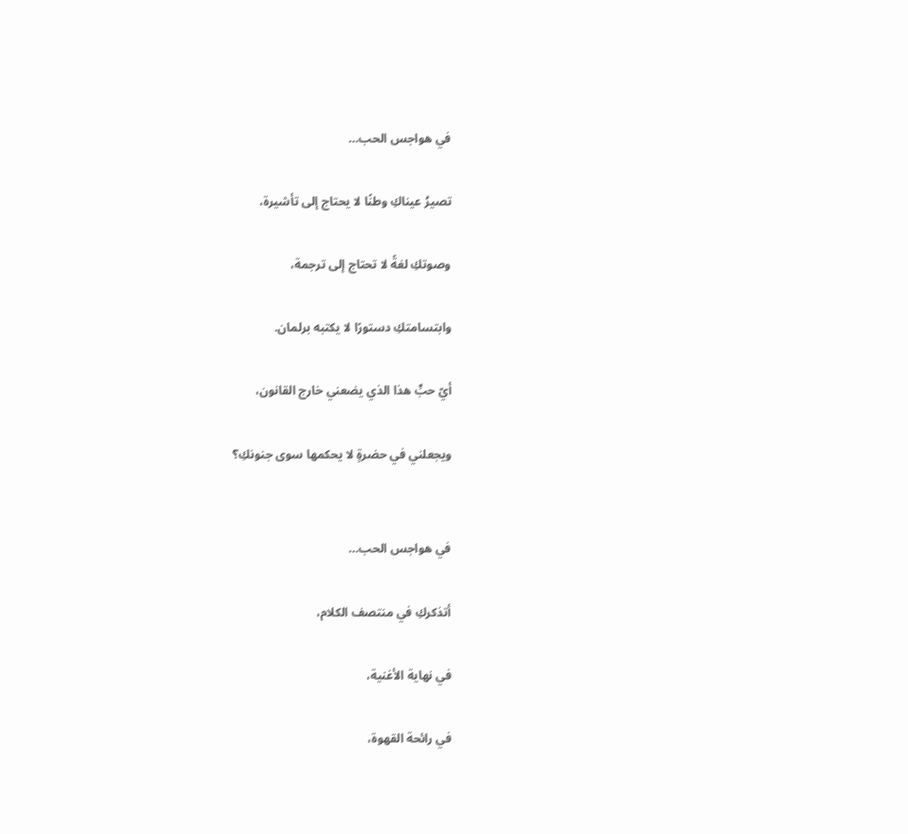في هواجس الحب…

تصيرُ عيناكِ وطنًا لا يحتاج إلى تأشيرة،

وصوتكِ لغةً لا تحتاج إلى ترجمة،

وابتسامتكِ دستورًا لا يكتبه برلمان.

أيّ حبٍّ هذا الذي يضعني خارج القانون،

ويجعلني في حضرةٍ لا يحكمها سوى جنونكِ؟


في هواجس الحب…

أتذكركِ في منتصف الكلام،

في نهاية الأغنية،

في رائحة القهوة،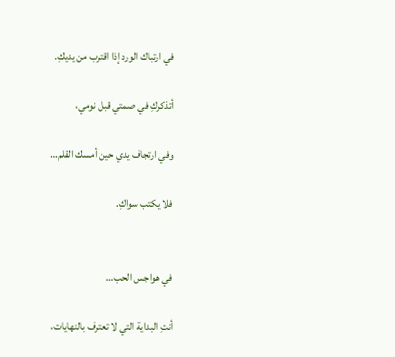في ارتباك الورد إذا اقترب من يديكِ.

أتذكركِ في صمتي قبل نومي،

وفي ارتجاف يدي حين أمسك القلم…

فلا يكتب سواكِ.


في هواجس الحب…

أنتِ البداية التي لا تعترف بالنهايات،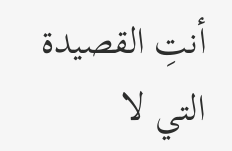أنتِ القصيدة التي لا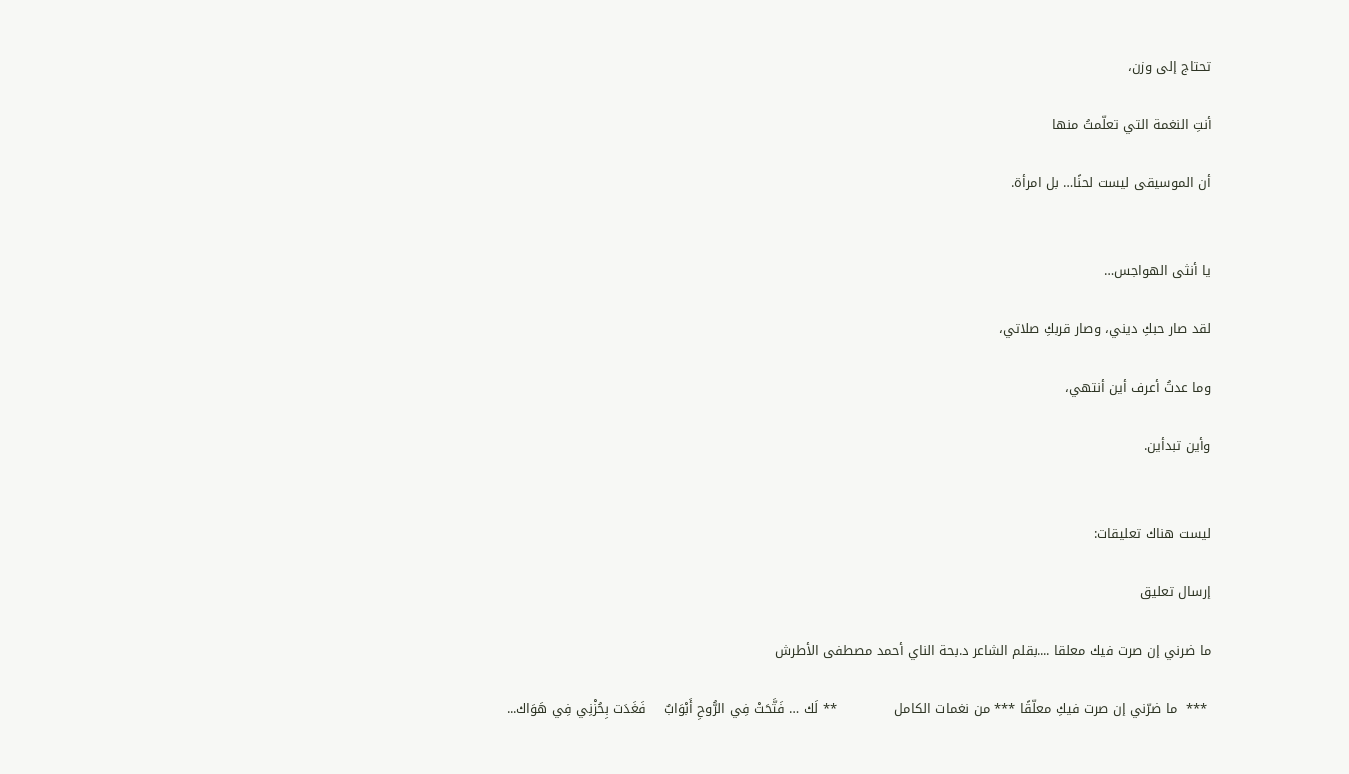تحتاج إلى وزن،

أنتِ النغمة التي تعلّمتُ منها

أن الموسيقى ليست لحنًا… بل امرأة.


يا أنثى الهواجس…

لقد صار حبكِ ديني، وصار قربكِ صلاتي،

وما عدتُ أعرف أين أنتهي،

وأين تبدأين.


ليست هناك تعليقات:

إرسال تعليق

ما ضرني إن صرت فيك معلقا ....بقلم الشاعر د.بحة الناي أحمد مصطفى الأطرش

 ***  ما ضرّني إن صرت فيكِ معلّقًا *** من نغمات الكامل             ** لَك … فَتَّحَتْ فِي الرُّوحِ أَبْوَابٌ    فَغَدَت بِحُزْنِي فِي هَوَاك...